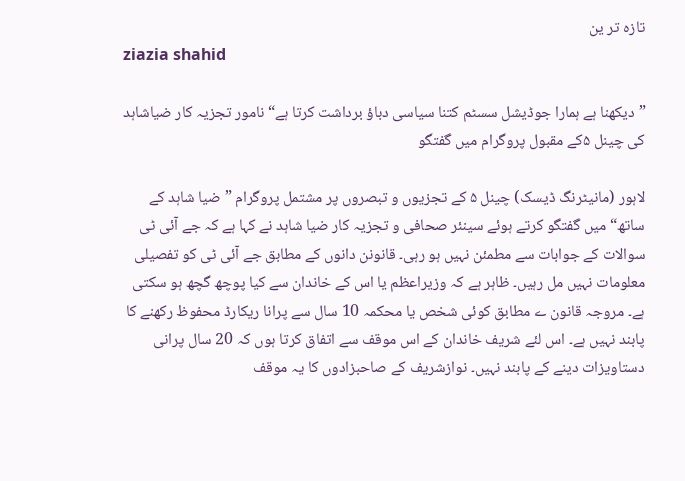تازہ تر ین
ziazia shahid

”دیکھنا ہے ہمارا جوڈیشل سسٹم کتنا سیاسی دباؤ برداشت کرتا ہے“ نامور تجزیہ کار ضیاشاہد کی چینل ۵کے مقبول پروگرام میں گفتگو

لاہور (مانیٹرنگ ڈیسک) چینل ۵ کے تجزیوں و تبصروں پر مشتمل پروگرام ”ضیا شاہد کے ساتھ“ میں گفتگو کرتے ہوئے سینئر صحافی و تجزیہ کار ضیا شاہد نے کہا ہے کہ جے آئی ٹی سوالات کے جوابات سے مطمئن نہیں ہو رہی۔ قانونن دانوں کے مطابق جے آئی ٹی کو تفصیلی معلومات نہیں مل رہیں۔ ظاہر ہے کہ وزیراعظم یا اس کے خاندان سے کیا پوچھ گچھ ہو سکتی ہے۔ مروجہ قانون ے مطابق کوئی شخص یا محکمہ 10 سال سے پرانا ریکارڈ محفوظ رکھنے کا پابند نہیں ہے۔ اس لئے شریف خاندان کے اس موقف سے اتفاق کرتا ہوں کہ 20 سال پرانی دستاویزات دینے کے پابند نہیں۔ نوازشریف کے صاحبزادوں کا یہ موقف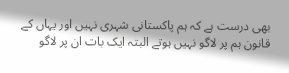بھی درست ہے کہ ہم پاکستانی شہری نہیں اور یہاں کے قانون ہم پر لاگو نہیں ہوتے البتہ ایک بات ان پر لاگو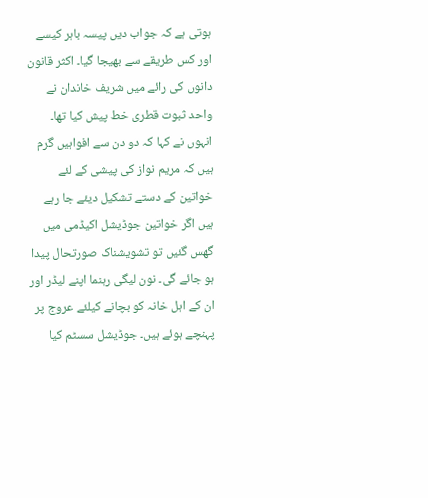ہوتی ہے کہ جواب دیں پیسہ باہر کیسے اور کس طریقے سے بھیجا گیا۔ اکثر قانون دانوں کی رائے میں شریف خاندان نے واحد ثبوت قطری خط پیش کیا تھا۔ انہوں نے کہا کہ دو دن سے افواہیں گرم ہیں کہ مریم نواز کی پیشی کے لئے خواتین کے دستے تشکیل دیئے جا رہے ہیں اگر خواتین جوڈیشل اکیڈمی میں گھس گئیں تو تشویشناک صورتحال پیدا ہو جائے گی۔ نون لیگی رہنما اپنے لیڈر اور ان کے اہل خانہ کو بچانے کیلئے عروج پر پہنچے ہوئے ہیں۔ جوڈیشل سسٹم کیا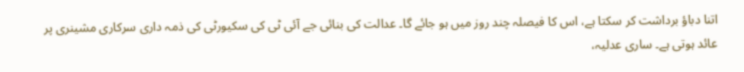اتنا دباؤ برداشت کر سکتا ہے، اس کا فیصلہ چند روز میں ہو جائے گا۔ عدالت کی بنائی جے آئی ٹی کی سکیورٹی کی ذمہ داری سرکاری مشینری پر عائد ہوتی ہے۔ ساری عدلیہ،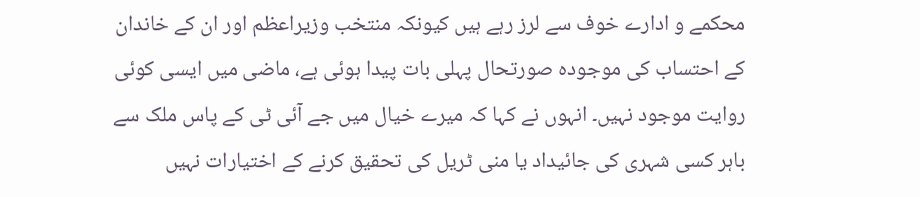محکمے و ادارے خوف سے لرز رہے ہیں کیونکہ منتخب وزیراعظم اور ان کے خاندان کے احتساب کی موجودہ صورتحال پہلی بات پیدا ہوئی ہے، ماضی میں ایسی کوئی روایت موجود نہیں۔ انہوں نے کہا کہ میرے خیال میں جے آئی ٹی کے پاس ملک سے باہر کسی شہری کی جائیداد یا منی ٹریل کی تحقیق کرنے کے اختیارات نہیں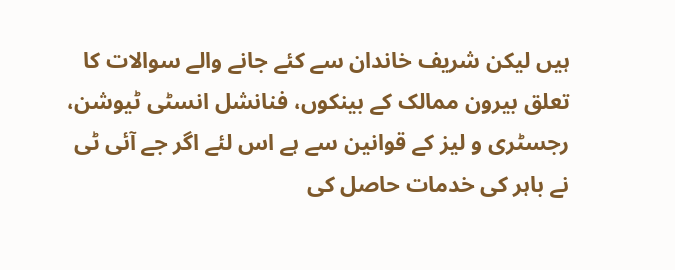ہیں لیکن شریف خاندان سے کئے جانے والے سوالات کا تعلق بیرون ممالک کے بینکوں، فنانشل انسٹی ٹیوشن، رجسٹری و لیز کے قوانین سے ہے اس لئے اگر جے آئی ٹی نے باہر کی خدمات حاصل کی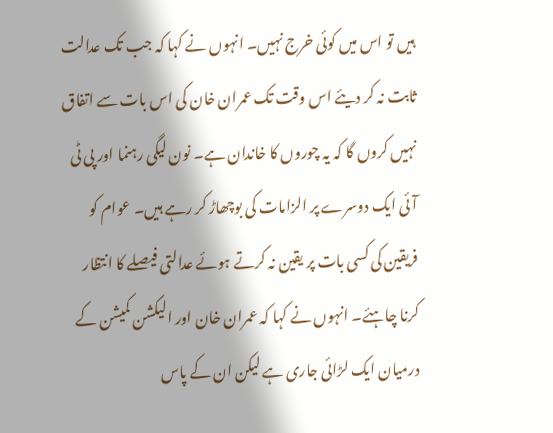ہیں تو اس میں کوئی خرج نہیں۔ انہوں نے کہا کہ جب تک عدالت ثابت نہ کر دیئے اس وقت تک عمران خان کی اس بات سے اتفاق نہیں کروں گا کہ یہ چوروں کا خاندان ہے۔ نون لیگی رہنما اور پی ٹی آئی ایک دوسرے پر الزامات کی بوچھاڑ کر رہے ہیں۔ عوام کو فریقین کی کسی بات پر یقین نہ کرتے ہوئے عدالتی فیصلے کا انتظار کرنا چاہئے۔ انہوں نے کہا کہ عمران خان اور الیکشن کمیشن کے درمیان ایک لڑائی جاری ہے لیکن ان کے پاس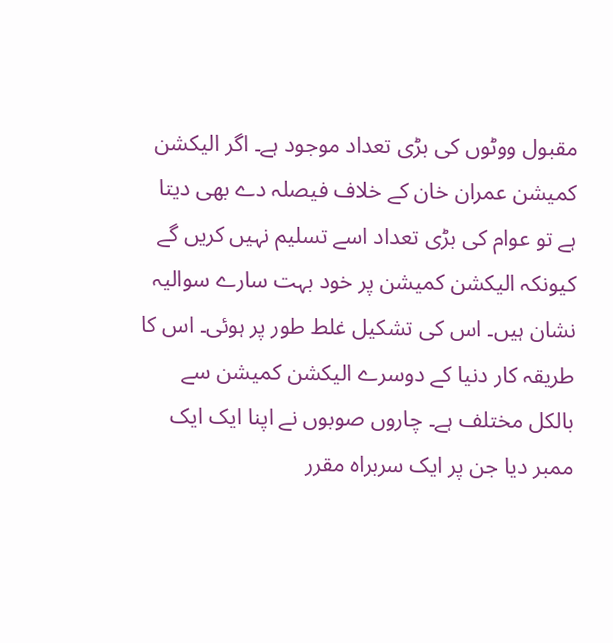مقبول ووٹوں کی بڑی تعداد موجود ہے۔ اگر الیکشن کمیشن عمران خان کے خلاف فیصلہ دے بھی دیتا ہے تو عوام کی بڑی تعداد اسے تسلیم نہیں کریں گے کیونکہ الیکشن کمیشن پر خود بہت سارے سوالیہ نشان ہیں۔ اس کی تشکیل غلط طور پر ہوئی۔ اس کا طریقہ کار دنیا کے دوسرے الیکشن کمیشن سے بالکل مختلف ہے۔ چاروں صوبوں نے اپنا ایک ایک ممبر دیا جن پر ایک سربراہ مقرر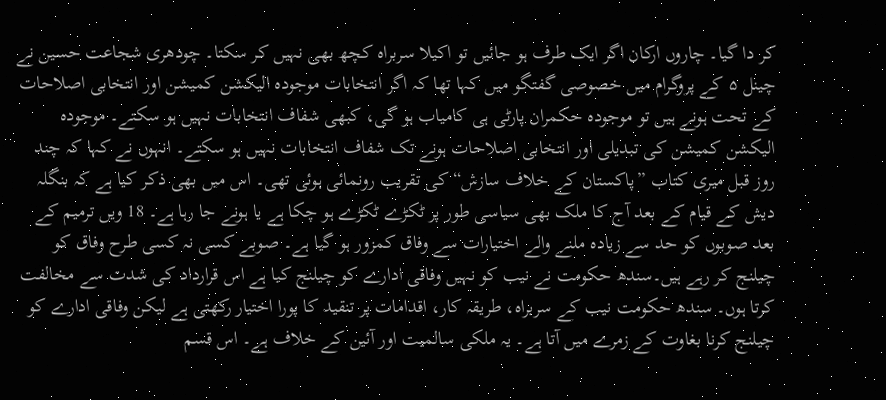کر دا گیا۔ چاروں ارکان اگر ایک طرف ہو جائیں تو اکیلا سربراہ کچھ بھی نہیں کر سکتا۔ چودھری شجاعت حسین نے چینل ۵ کے پروگرام میں خصوصی گفتگو میں کہا تھا کہ اگر انتخابات موجودہ الیکشن کمیشن اور انتخابی اصلاحات کے تحت ہونے ہیں تو موجودہ حکمران پارٹی ہی کامیاب ہو گی، کبھی شفاف انتخابات نہیں ہو سکتے۔ موجودہ الیکشن کمیشن کی تبدیلی اور انتخابی اصلاحات ہونے تک شفاف انتخابات نہیں ہو سکتے۔ انہوں نے کہا کہ چند روز قبل میری کتاب ”پاکستان کے خلاف سازش“ کی تقریب رونمائی ہوئی تھی۔ اس میں بھی ذکر کیا ہے کہ بنگلہ دیش کے قیام کے بعد آج کا ملک بھی سیاسی طور پر ٹکڑے ٹکڑے ہو چکا ہے یا ہونے جا رہا ہے۔ 18 ویں ترمیم کے بعد صوبوں کو حد سے زیادہ ملنے والے اختیارات سے وفاق کمزور ہو گیا ہے۔ صوبے کسی نہ کسی طرح وفاق کو چیلنج کر رہے ہیں۔سندھ حکومت نے نیب کو نہیں وفاقی ادارے کو چیلنج کیا ہے اس قرارداد کی شدت سے مخالفت کرتا ہوں۔ سندھ حکومت نیب کے سربراہ، طریقہ کار، اقدامات پر تنقید کا پورا اختیار رکھتی ہے لیکن وفاقی ادارے کو چیلنج کرنا بغاوت کے زمرے میں آتا ہے۔ یہ ملکی سالمیت اور آئین کے خلاف ہے۔ اس قسم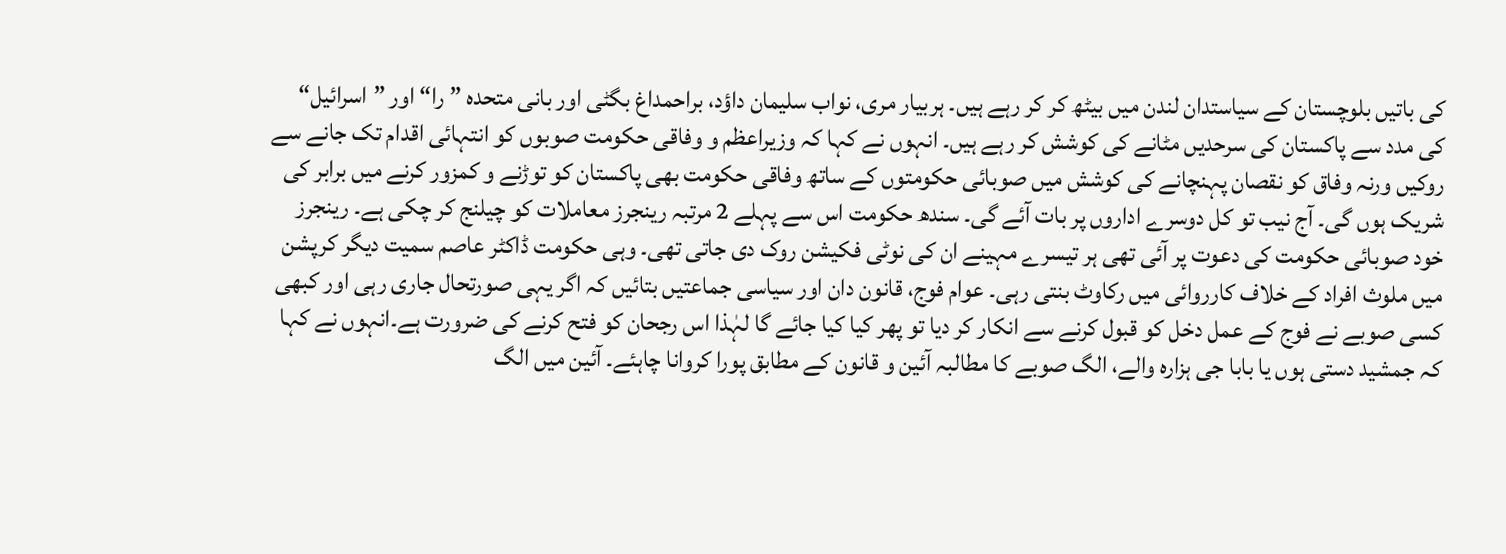کی باتیں بلوچستان کے سیاستدان لندن میں بیٹھ کر کر رہے ہیں۔ ہربیار مری، نواب سلیمان داؤد، براحمداغ بگٹی اور بانی متحدہ ”را“ اور ”اسرائیل“ کی مدد سے پاکستان کی سرحدیں مٹانے کی کوشش کر رہے ہیں۔ انہوں نے کہا کہ وزیراعظم و وفاقی حکومت صوبوں کو انتہائی اقدام تک جانے سے روکیں ورنہ وفاق کو نقصان پہنچانے کی کوشش میں صوبائی حکومتوں کے ساتھ وفاقی حکومت بھی پاکستان کو توڑنے و کمزور کرنے میں برابر کی شریک ہوں گی۔ آج نیب تو کل دوسرے اداروں پر بات آئے گی۔ سندھ حکومت اس سے پہلے 2 مرتبہ رینجرز معاملات کو چیلنج کر چکی ہے۔ رینجرز خود صوبائی حکومت کی دعوت پر آئی تھی ہر تیسرے مہینے ان کی نوٹی فکیشن روک دی جاتی تھی۔ وہی حکومت ڈاکٹر عاصم سمیت دیگر کرپشن میں ملوث افراد کے خلاف کارروائی میں رکاوٹ بنتی رہی۔ عوام فوج، قانون دان اور سیاسی جماعتیں بتائیں کہ اگر یہی صورتحال جاری رہی اور کبھی کسی صوبے نے فوج کے عمل دخل کو قبول کرنے سے انکار کر دیا تو پھر کیا کیا جائے گا لہٰذا اس رجحان کو فتح کرنے کی ضرورت ہے۔انہوں نے کہا کہ جمشید دستی ہوں یا بابا جی ہزارہ والے، الگ صوبے کا مطالبہ آئین و قانون کے مطابق پورا کروانا چاہئے۔ آئین میں الگ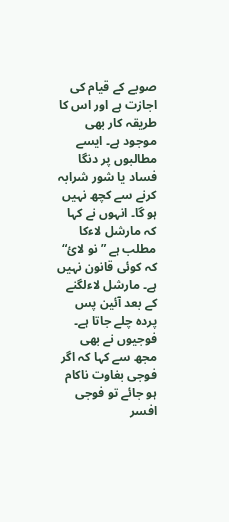صوبے کے قیام کی اجازت ہے اور اس کا طریقہ کار بھی موجود ہے۔ ایسے مطالبوں پر دنگا فساد یا شور شرابہ کرنے سے کچھ نہیں ہو گا۔ انہوں نے کہا کہ مارشل لاءکا مطلب ہے ”نو لائ“ کہ کوئی قانون نہیں ہے۔ مارشل لاءلگنے کے بعد آئین پس پردہ چلے جاتا ہے۔ فوجیوں نے بھی مجھ سے کہا کہ اگر فوجی بغاوت ناکام ہو جائے تو فوجی افسر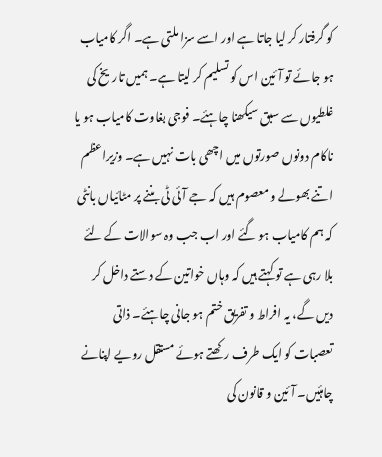کو گرفتار کر لیا جاتا ہے اور اسے سزا ملتی ہے۔ اگر کامیاب ہو جائے تو آئین اس کو تسلیم کر لیتا ہے۔ ہمیں تاریخ کی غلطیوں سے سبق سیکھنا چاہئے۔ فوجی بغاوت کامیاب ہو یا ناکام دونوں صورتوں میں اچھی بات نہیں ہے۔ وزیراعظم اتنے بھولے و معصوم ہیں کہ جے آئی ٹی بننے پر مٹائیاں بانٹی کہ ہم کامیاب ہو گئے اور اب جب وہ سوالات کے لئے بلا رہی ہے تو کہتے ہیں کہ وہاں خواتین کے دستے داخل کر دیں گے، یہ افراط و تفریق ختم ہو جانی چاہئے۔ ذاتی تعصبات کو ایک طرف رکھتے ہوئے مستقل رویے اپنانے چاہئیں۔ آئین و قانون کی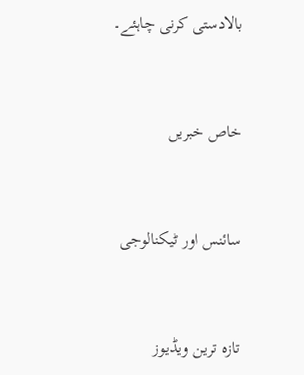بالادستی کرنی چاہئے۔



خاص خبریں



سائنس اور ٹیکنالوجی



تازہ ترین ویڈیوز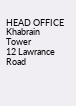HEAD OFFICE
Khabrain Tower
12 Lawrance Road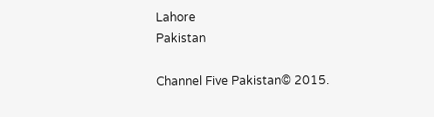Lahore
Pakistan

Channel Five Pakistan© 2015.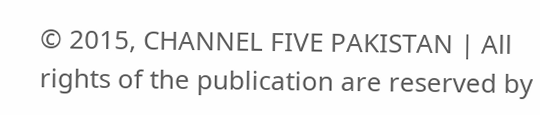© 2015, CHANNEL FIVE PAKISTAN | All rights of the publication are reserved by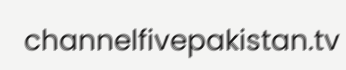channelfivepakistan.tv